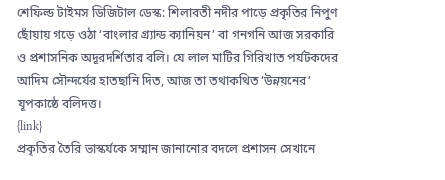শেফিল্ড টাইমস ডিজিটাল ডেস্ক: শিলাবতী নদীর পাড়ে প্রকৃতির নিপুণ ছোঁয়ায় গড়ে ওঠা ‘বাংলার গ্র্যান্ড ক্যানিয়ন’ বা গনগনি আজ সরকারি ও প্রশাসনিক অদূরদর্শিতার বলি। যে লাল মাটির গিরিখাত পর্যটকদের আদিম সৌন্দর্যের হাতছানি দিত, আজ তা তথাকথিত ‘উন্নয়নের’ যূপকাষ্ঠে বলিদত্ত।
{link}
প্রকৃতির তৈরি ভাস্কর্যকে সম্মান জানানোর বদলে প্রশাসন সেখানে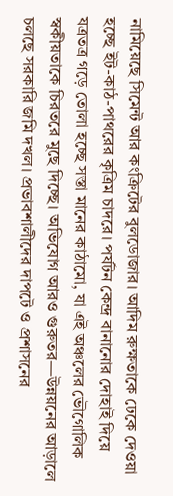নামিয়েছে সিমেন্ট আর কংক্রিটের বুলডোজার। আদিম রুক্ষতাকে ঢেকে দেওয়া হচ্ছে ইট-কাঠ-পাথরের কৃত্রিম চাদরে। পর্যটন কেন্দ্র বানানোর দোহাই দিয়ে যত্রতত্র গড়ে তোলা হচ্ছে সস্তা মানের কাঠামো, যা এই অঞ্চলের ভৌগোলিক স্বকীয়তাকে চিরতরে মুছে দিচ্ছে। অভিযোগ আরও গুরুতর—উন্নয়নের আড়ালে চলছে সরকারি জমি দখল। প্রভাবশালীদের দাপটে ও প্রশাসনের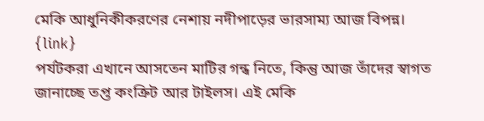মেকি আধুনিকীকরণের নেশায় নদীপাড়ের ভারসাম্য আজ বিপন্ন।
{link}
পর্যটকরা এখানে আসতেন মাটির গন্ধ নিতে, কিন্তু আজ তাঁদের স্বাগত জানাচ্ছে তপ্ত কংক্রিট আর টাইলস। এই মেকি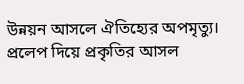উন্নয়ন আসলে ঐতিহ্যের অপমৃত্যু। প্রলেপ দিয়ে প্রকৃতির আসল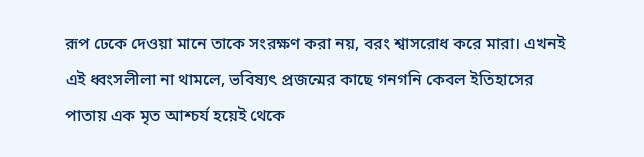রূপ ঢেকে দেওয়া মানে তাকে সংরক্ষণ করা নয়, বরং শ্বাসরোধ করে মারা। এখনই এই ধ্বংসলীলা না থামলে, ভবিষ্যৎ প্রজন্মের কাছে গনগনি কেবল ইতিহাসের পাতায় এক মৃত আশ্চর্য হয়েই থেকে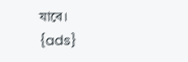যাবে।
{ads}